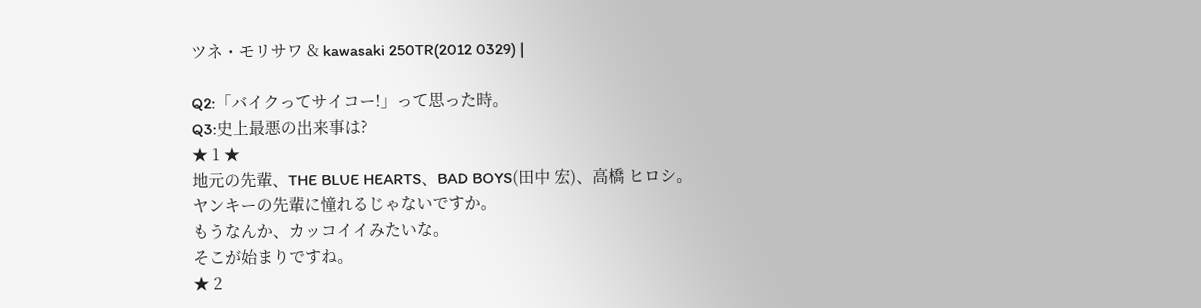ツネ・モリサワ & kawasaki 250TR(2012 0329) |

Q2:「バイクってサイコー!」って思った時。
Q3:史上最悪の出来事は?
★ 1 ★
地元の先輩、THE BLUE HEARTS、BAD BOYS(田中 宏)、高橋 ヒロシ。
ヤンキーの先輩に憧れるじゃないですか。
もうなんか、カッコイイみたいな。
そこが始まりですね。
★ 2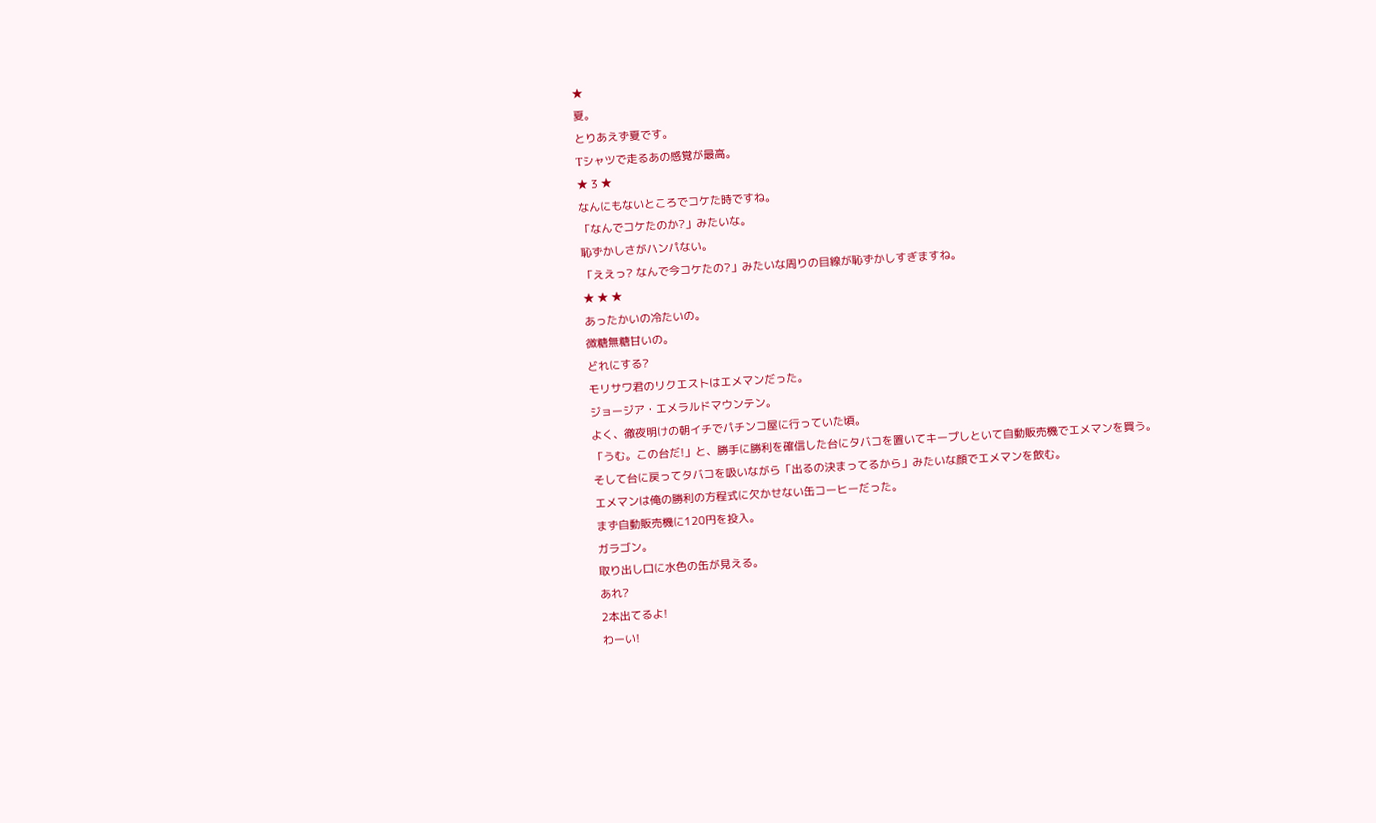★
夏。
とりあえず夏です。
Tシャツで走るあの感覚が最高。
★ 3 ★
なんにもないところでコケた時ですね。
「なんでコケたのか?」みたいな。
恥ずかしさがハンパない。
「ええっ? なんで今コケたの?」みたいな周りの目線が恥ずかしすぎますね。
★ ★ ★
あったかいの冷たいの。
微糖無糖甘いの。
どれにする?
モリサワ君のリクエストはエメマンだった。
ジョージア・エメラルドマウンテン。
よく、徹夜明けの朝イチでパチンコ屋に行っていた頃。
「うむ。この台だ!」と、勝手に勝利を確信した台にタバコを置いてキープしといて自動販売機でエメマンを買う。
そして台に戻ってタバコを吸いながら「出るの決まってるから」みたいな顔でエメマンを飲む。
エメマンは俺の勝利の方程式に欠かせない缶コーヒーだった。
まず自動販売機に120円を投入。
ガラゴン。
取り出し口に水色の缶が見える。
あれ?
2本出てるよ!
わーい!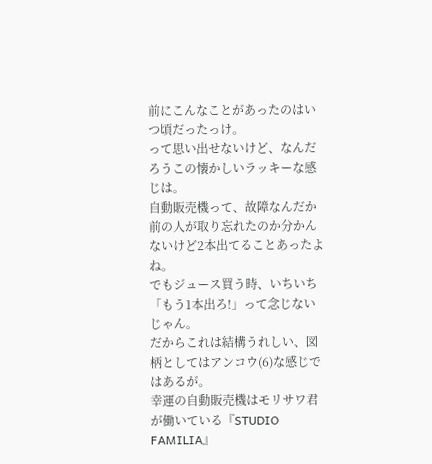前にこんなことがあったのはいつ頃だったっけ。
って思い出せないけど、なんだろうこの懐かしいラッキーな感じは。
自動販売機って、故障なんだか前の人が取り忘れたのか分かんないけど2本出てることあったよね。
でもジュース買う時、いちいち「もう1本出ろ!」って念じないじゃん。
だからこれは結構うれしい、図柄としてはアンコウ(6)な感じではあるが。
幸運の自動販売機はモリサワ君が働いている『STUDIO FAMILIA』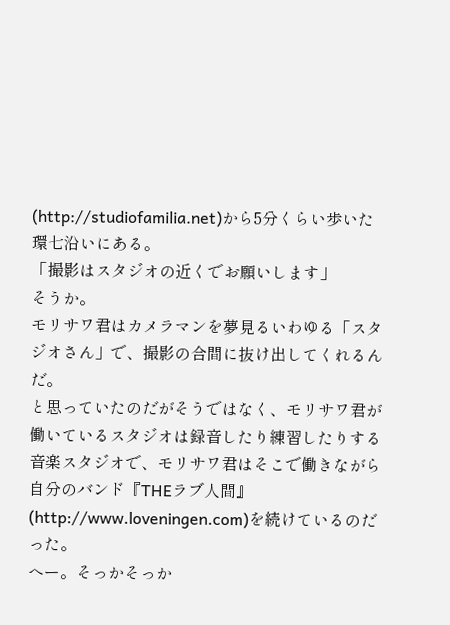(http://studiofamilia.net)から5分くらい歩いた環七沿いにある。
「撮影はスタジオの近くでお願いします」
そうか。
モリサワ君はカメラマンを夢見るいわゆる「スタジオさん」で、撮影の合間に抜け出してくれるんだ。
と思っていたのだがそうではなく、モリサワ君が働いているスタジオは録音したり練習したりする音楽スタジオで、モリサワ君はそこで働きながら自分のバンド『THEラブ人間』(http://www.loveningen.com)を続けているのだった。
へー。そっかそっか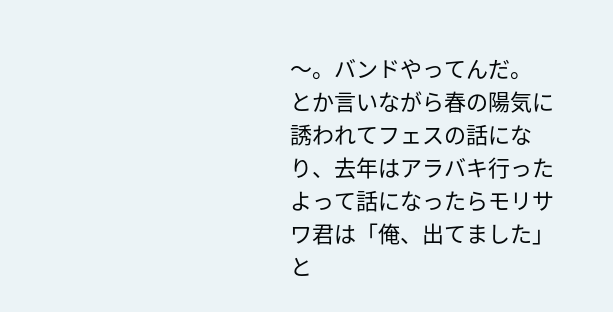〜。バンドやってんだ。
とか言いながら春の陽気に誘われてフェスの話になり、去年はアラバキ行ったよって話になったらモリサワ君は「俺、出てました」と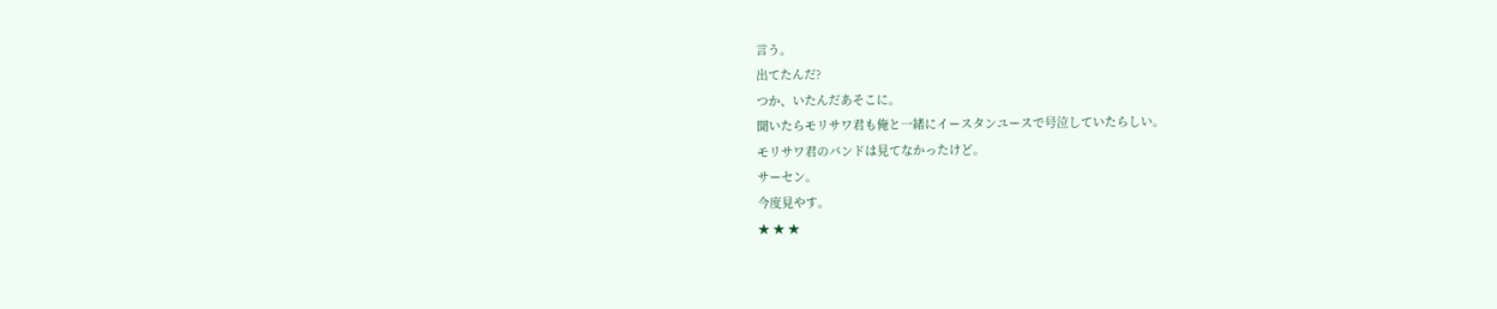言う。
出てたんだ?
つか、いたんだあそこに。
聞いたらモリサワ君も俺と一緒にイースタンユースで号泣していたらしい。
モリサワ君のバンドは見てなかったけど。
サーセン。
今度見やす。
★ ★ ★